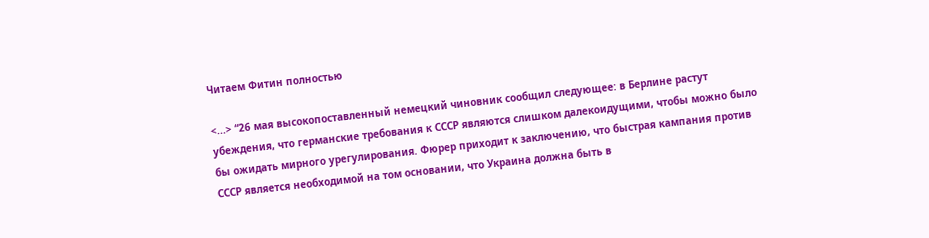Читаем Фитин полностью

<...> “26 мая высокопоставленный немецкий чиновник сообщил следующее: в Берлине растут убеждения, что германские требования к СССР являются слишком далекоидущими, чтобы можно было бы ожидать мирного урегулирования. Фюрер приходит к заключению, что быстрая кампания против СССР является необходимой на том основании, что Украина должна быть в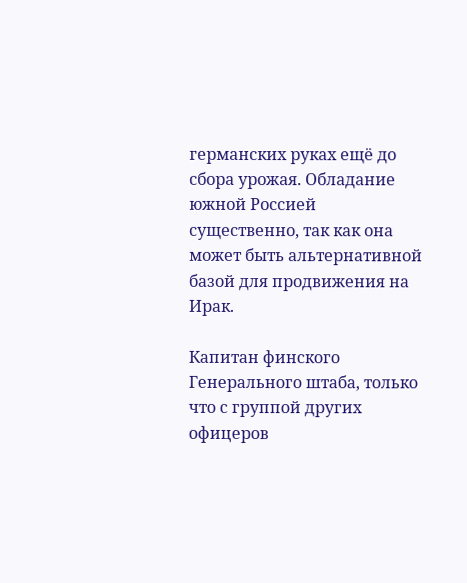германских руках ещё до сбора урожая. Обладание южной Россией существенно, так как она может быть альтернативной базой для продвижения на Ирак.

Капитан финского Генерального штаба, только что с группой других офицеров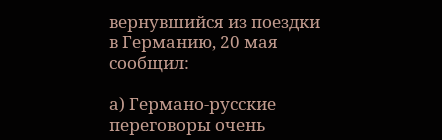вернувшийся из поездки в Германию, 20 мая сообщил:

а) Германо-русские переговоры очень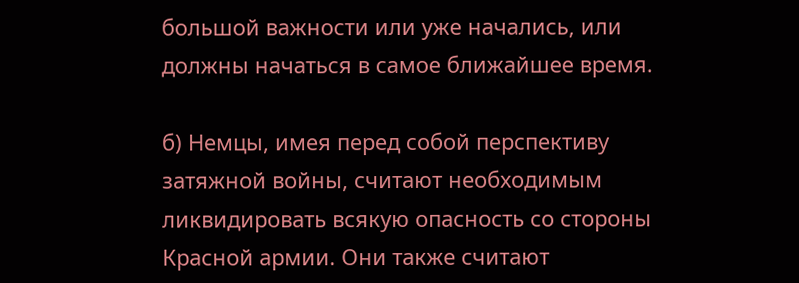большой важности или уже начались, или должны начаться в самое ближайшее время.

б) Немцы, имея перед собой перспективу затяжной войны, считают необходимым ликвидировать всякую опасность со стороны Красной армии. Они также считают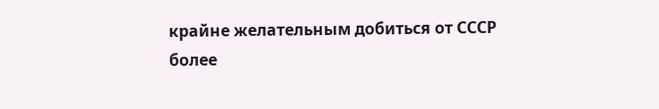крайне желательным добиться от СССР более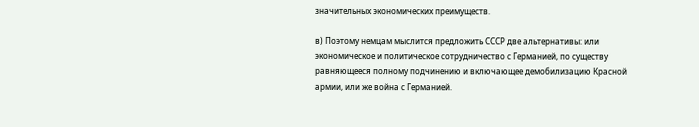значительных экономических преимуществ.

в) Поэтому немцам мыслится предложить СССР две альтернативы: или экономическое и политическое сотрудничество с Германией, по существу равняющееся полному подчинению и включающее демобилизацию Красной армии, или же война с Германией.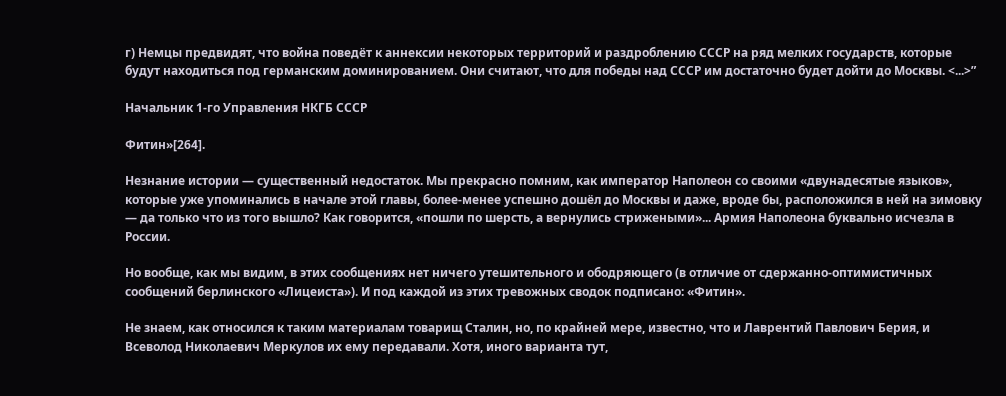г) Немцы предвидят, что война поведёт к аннексии некоторых территорий и раздроблению СССР на ряд мелких государств, которые будут находиться под германским доминированием. Они считают, что для победы над СССР им достаточно будет дойти до Москвы. <...>”

Начальник 1-го Управления НКГБ СССР

Фитин»[264].

Незнание истории — существенный недостаток. Мы прекрасно помним, как император Наполеон со своими «двунадесятые языков», которые уже упоминались в начале этой главы, более-менее успешно дошёл до Москвы и даже, вроде бы, расположился в ней на зимовку — да только что из того вышло? Как говорится, «пошли по шерсть, а вернулись стрижеными»... Армия Наполеона буквально исчезла в России.

Но вообще, как мы видим, в этих сообщениях нет ничего утешительного и ободряющего (в отличие от сдержанно-оптимистичных сообщений берлинского «Лицеиста»). И под каждой из этих тревожных сводок подписано: «Фитин».

Не знаем, как относился к таким материалам товарищ Сталин, но, по крайней мере, известно, что и Лаврентий Павлович Берия, и Всеволод Николаевич Меркулов их ему передавали. Хотя, иного варианта тут,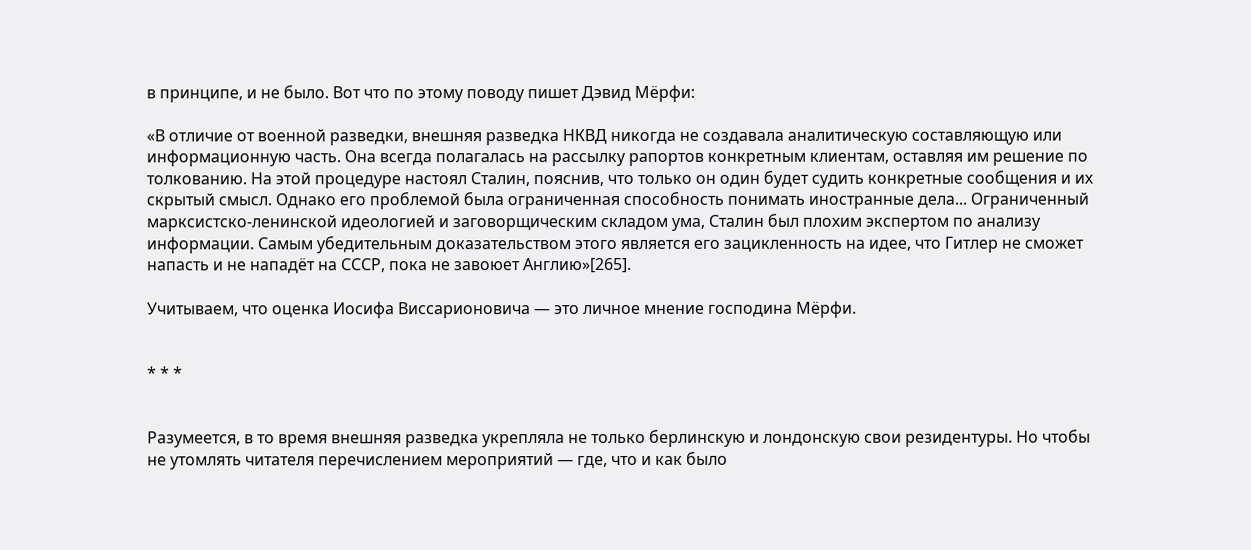в принципе, и не было. Вот что по этому поводу пишет Дэвид Мёрфи:

«В отличие от военной разведки, внешняя разведка НКВД никогда не создавала аналитическую составляющую или информационную часть. Она всегда полагалась на рассылку рапортов конкретным клиентам, оставляя им решение по толкованию. На этой процедуре настоял Сталин, пояснив, что только он один будет судить конкретные сообщения и их скрытый смысл. Однако его проблемой была ограниченная способность понимать иностранные дела... Ограниченный марксистско-ленинской идеологией и заговорщическим складом ума, Сталин был плохим экспертом по анализу информации. Самым убедительным доказательством этого является его зацикленность на идее, что Гитлер не сможет напасть и не нападёт на СССР, пока не завоюет Англию»[265].

Учитываем, что оценка Иосифа Виссарионовича — это личное мнение господина Мёрфи.


* * *


Разумеется, в то время внешняя разведка укрепляла не только берлинскую и лондонскую свои резидентуры. Но чтобы не утомлять читателя перечислением мероприятий — где, что и как было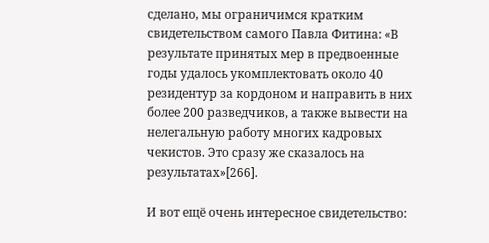сделано, мы ограничимся кратким свидетельством самого Павла Фитина: «В результате принятых мер в предвоенные годы удалось укомплектовать около 40 резидентур за кордоном и направить в них более 200 разведчиков, а также вывести на нелегальную работу многих кадровых чекистов. Это сразу же сказалось на результатах»[266].

И вот ещё очень интересное свидетельство: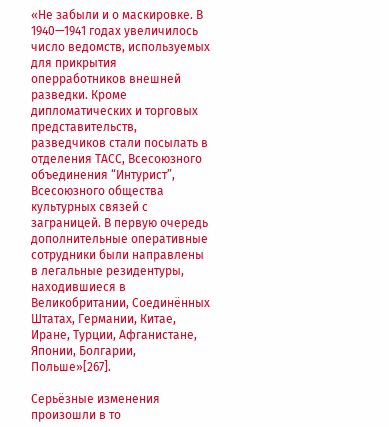«Не забыли и о маскировке. В 1940—1941 годах увеличилось число ведомств, используемых для прикрытия оперработников внешней разведки. Кроме дипломатических и торговых представительств, разведчиков стали посылать в отделения ТАСС, Всесоюзного объединения “Интурист”, Всесоюзного общества культурных связей с заграницей. В первую очередь дополнительные оперативные сотрудники были направлены в легальные резидентуры, находившиеся в Великобритании, Соединённых Штатах, Германии, Китае, Иране, Турции, Афганистане, Японии, Болгарии, Польше»[267].

Серьёзные изменения произошли в то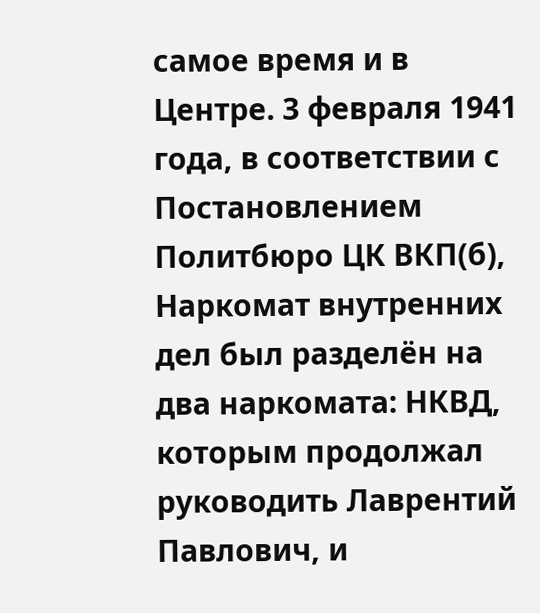самое время и в Центре. 3 февраля 1941 года, в соответствии с Постановлением Политбюро ЦК ВКП(б), Наркомат внутренних дел был разделён на два наркомата: НКВД, которым продолжал руководить Лаврентий Павлович, и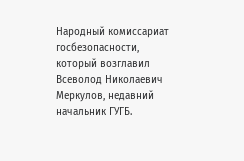Народный комиссариат госбезопасности, который возглавил Всеволод Николаевич Меркулов, недавний начальник ГУГБ.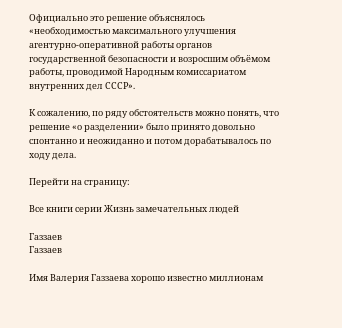Официально это решение объяснялось «необходимостью максимального улучшения агентурно-оперативной работы органов государственной безопасности и возросшим объёмом работы, проводимой Народным комиссариатом внутренних дел СССР».

К сожалению, по ряду обстоятельств можно понять, что решение «о разделении» было принято довольно спонтанно и неожиданно и потом дорабатывалось по ходу дела.

Перейти на страницу:

Все книги серии Жизнь замечательных людей

Газзаев
Газзаев

Имя Валерия Газзаева хорошо известно миллионам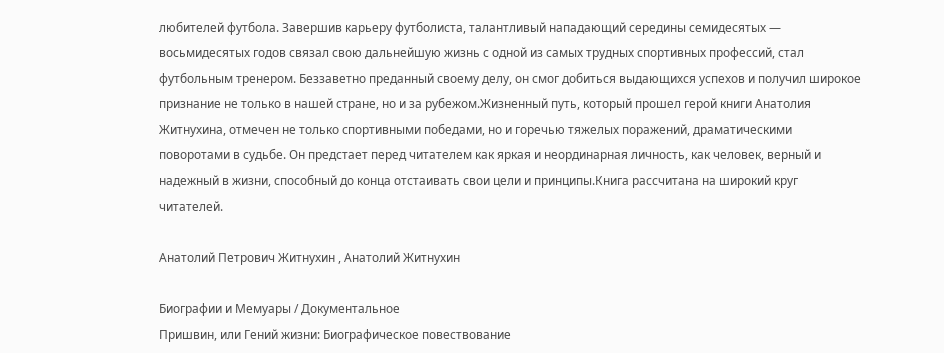любителей футбола. Завершив карьеру футболиста, талантливый нападающий середины семидесятых — восьмидесятых годов связал свою дальнейшую жизнь с одной из самых трудных спортивных профессий, стал футбольным тренером. Беззаветно преданный своему делу, он смог добиться выдающихся успехов и получил широкое признание не только в нашей стране, но и за рубежом.Жизненный путь, который прошел герой книги Анатолия Житнухина, отмечен не только спортивными победами, но и горечью тяжелых поражений, драматическими поворотами в судьбе. Он предстает перед читателем как яркая и неординарная личность, как человек, верный и надежный в жизни, способный до конца отстаивать свои цели и принципы.Книга рассчитана на широкий круг читателей.

Анатолий Петрович Житнухин , Анатолий Житнухин

Биографии и Мемуары / Документальное
Пришвин, или Гений жизни: Биографическое повествование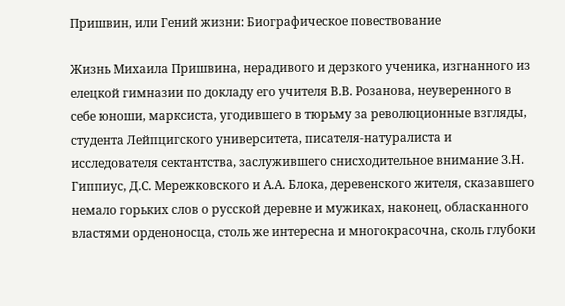Пришвин, или Гений жизни: Биографическое повествование

Жизнь Михаила Пришвина, нерадивого и дерзкого ученика, изгнанного из елецкой гимназии по докладу его учителя В.В. Розанова, неуверенного в себе юноши, марксиста, угодившего в тюрьму за революционные взгляды, студента Лейпцигского университета, писателя-натуралиста и исследователя сектантства, заслужившего снисходительное внимание З.Н. Гиппиус, Д.С. Мережковского и А.А. Блока, деревенского жителя, сказавшего немало горьких слов о русской деревне и мужиках, наконец, обласканного властями орденоносца, столь же интересна и многокрасочна, сколь глубоки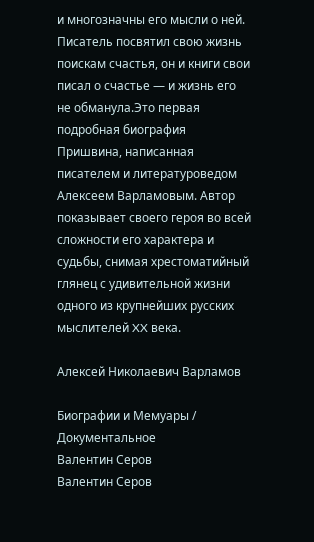и многозначны его мысли о ней. Писатель посвятил свою жизнь поискам счастья, он и книги свои писал о счастье — и жизнь его не обманула.Это первая подробная биография Пришвина, написанная писателем и литературоведом Алексеем Варламовым. Автор показывает своего героя во всей сложности его характера и судьбы, снимая хрестоматийный глянец с удивительной жизни одного из крупнейших русских мыслителей XX века.

Алексей Николаевич Варламов

Биографии и Мемуары / Документальное
Валентин Серов
Валентин Серов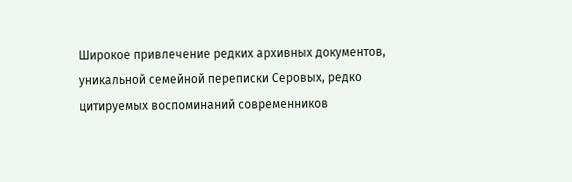Широкое привлечение редких архивных документов, уникальной семейной переписки Серовых, редко цитируемых воспоминаний современников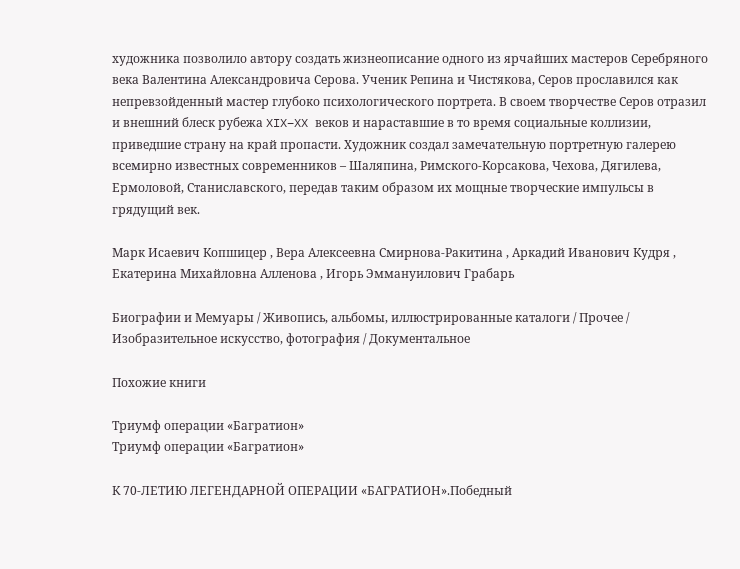художника позволило автору создать жизнеописание одного из ярчайших мастеров Серебряного века Валентина Александровича Серова. Ученик Репина и Чистякова, Серов прославился как непревзойденный мастер глубоко психологического портрета. В своем творчестве Серов отразил и внешний блеск рубежа XIX–XX веков и нараставшие в то время социальные коллизии, приведшие страну на край пропасти. Художник создал замечательную портретную галерею всемирно известных современников – Шаляпина, Римского-Корсакова, Чехова, Дягилева, Ермоловой, Станиславского, передав таким образом их мощные творческие импульсы в грядущий век.

Марк Исаевич Копшицер , Вера Алексеевна Смирнова-Ракитина , Аркадий Иванович Кудря , Екатерина Михайловна Алленова , Игорь Эммануилович Грабарь

Биографии и Мемуары / Живопись, альбомы, иллюстрированные каталоги / Прочее / Изобразительное искусство, фотография / Документальное

Похожие книги

Триумф операции «Багратион»
Триумф операции «Багратион»

К 70-ЛЕТИЮ ЛЕГЕНДАРНОЙ ОПЕРАЦИИ «БАГРАТИОН».Победный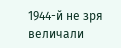1944-й не зря величали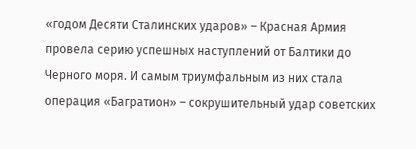«годом Десяти Сталинских ударов» – Красная Армия провела серию успешных наступлений от Балтики до Черного моря. И самым триумфальным из них стала операция «Багратион» – сокрушительный удар советских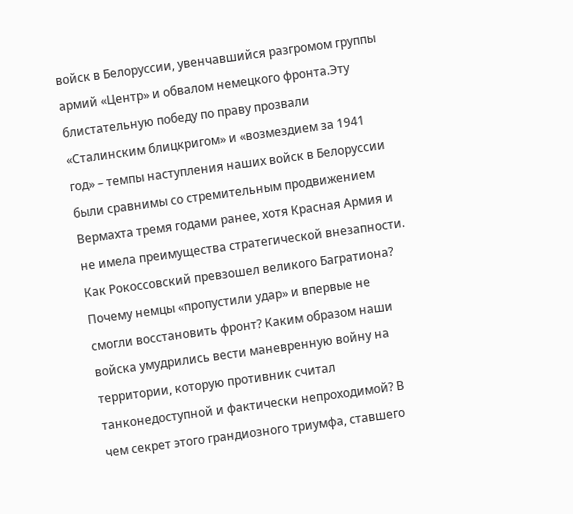войск в Белоруссии, увенчавшийся разгромом группы армий «Центр» и обвалом немецкого фронта.Эту блистательную победу по праву прозвали «Сталинским блицкригом» и «возмездием за 1941 год» – темпы наступления наших войск в Белоруссии были сравнимы со стремительным продвижением Вермахта тремя годами ранее, хотя Красная Армия и не имела преимущества стратегической внезапности. Как Рокоссовский превзошел великого Багратиона? Почему немцы «пропустили удар» и впервые не смогли восстановить фронт? Каким образом наши войска умудрились вести маневренную войну на территории, которую противник считал танконедоступной и фактически непроходимой? В чем секрет этого грандиозного триумфа, ставшего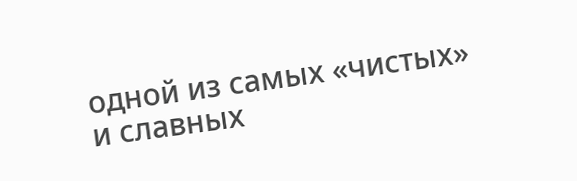одной из самых «чистых» и славных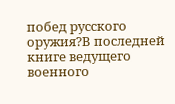побед русского оружия?В последней книге ведущего военного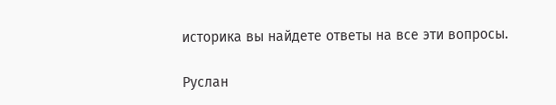историка вы найдете ответы на все эти вопросы.

Руслан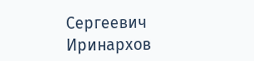Сергеевич Иринархов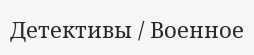Детективы / Военное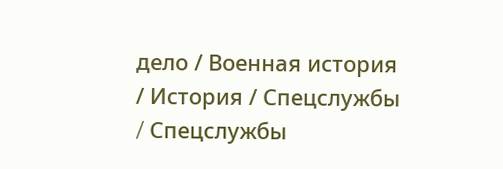дело / Военная история / История / Спецслужбы / Cпецслужбы